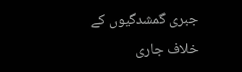جبری گمشدگیوں کے خلاف جاری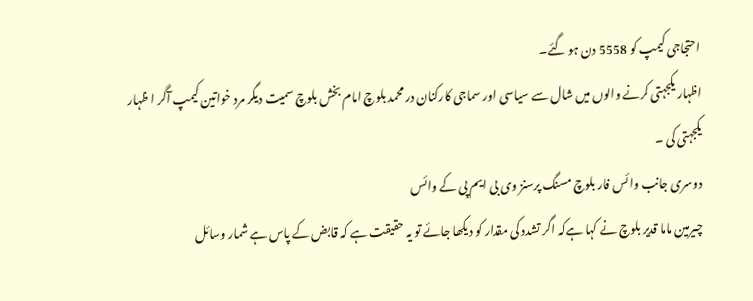احتجاجی کیمپ کو 5558 دن ہو گئے۔
اظہار یکجہتی کرنے والوں میں شال سے سیاسی اور سماجی کارکنان در محمد بلوچ امام بخش بلوچ سمیت دیگر مرد خواتین کیمپ آگر ا ظہار یکجہتی کی ۔
دوسری جانب وائس فار بلوچ مسنگ پرسنز وی بی ایم پی کے وائس
چیرمین ماما قدیر بلوچ نے کہا ہےکہ اگر تشدد کی مقدار کو دیکھا جائے تو یہ حقیقت ہے کہ قابض کے پاس ہے شمار وسائل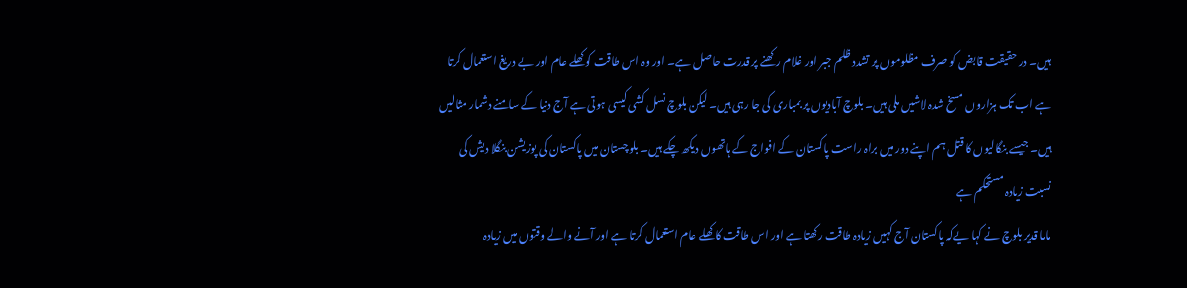ہیں۔ در حقیقت قابض کو صرف مظلوموں پر تشدد ظلم جبر اور غلام رکھنے پر قدرت حاصل ہے۔ اور وہ اس طاقت کو کھلے عام اور بے دریغ استعمال کرتا ہے اب تک ہزاروں مسخ شدہ لاشیں ملی ہیں۔ بلوچ آبادیوں پر بمباری کی جا رہی ہیں۔ لیکن بلوچ نسل کشی کیسی ہوتی ہے آج دنیا کے سامنے دشمار مثالیں ہیں۔ جیسے بنگالیوں کا قتل ہم اپنے دور میں براہ راست پاکستان کے افواج کے ہاتھوں دیکھ چکے ہیں۔ بلوچستان میں پاکستان کی پوزیشن بنگلا دیش کی نسبت زیادہ مستحکم ہے
ماما قدیر بلوچ نے کہا یےکہ پاکستان آج کہیں زیادہ طاقت رکھتا ہے اور اس طاقت کا کھلے عام استعمال کرتا ہے اور آنے والے وقتوں میں زیادہ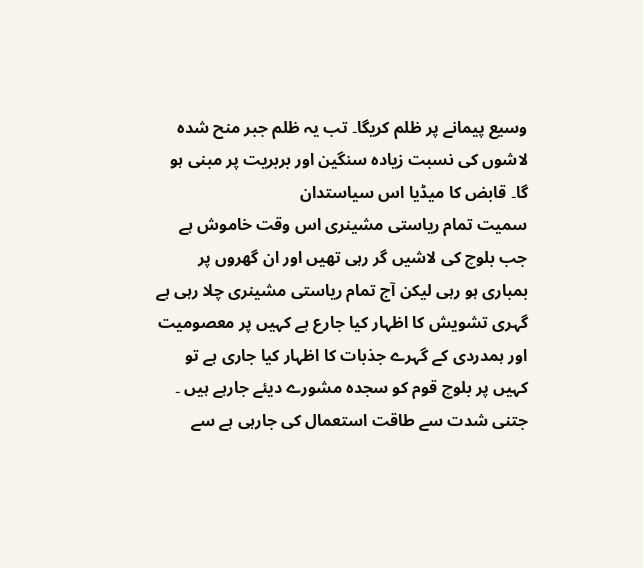وسیع پیمانے پر ظلم کریگا۔ تب یہ ظلم جبر منح شده لاشوں کی نسبت زیادہ سنگین اور بربریت پر مبنی ہو گا۔ قابض کا میڈیا اس سیاستدان
سمیت تمام ریاستی مشینری اس وقت خاموش ہے جب بلوچ کی لاشیں گر رہی تھیں اور ان گھروں پر بمباری ہو رہی لیکن آج تمام ریاستی مشینری چلا رہی ہے گہری تشویش کا اظہار کیا جارع ہے کہیں پر معصومیت اور ہمدردی کے گہرے جذبات کا اظہار کیا جاری ہے تو کہیں پر بلوچ قوم کو سجدہ مشورے دیئے جارہے ہیں ۔ جتنی شدت سے طاقت استعمال کی جارہی ہے سے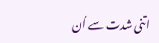اتنی شدت سے اُن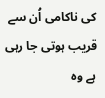کی ناکامی اُن سے قریب ہوتی جا رہی ہے وہ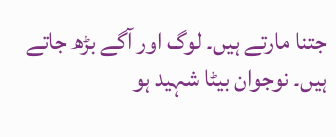جتنا مارتے ہیں۔ لوگ اور آگے بڑھ جاتے ہیں۔ نوجوان بیٹا شہید ہو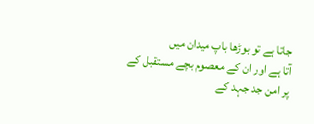جاتا ہے تو بوڑھا باپ میدان میں
آتا ہے اور ان کے معصوم بچے مستقبل کے پر امن جد جہد کے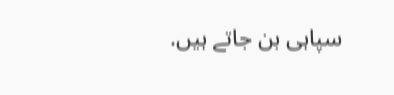سپاہی بن جاتے ہیں.